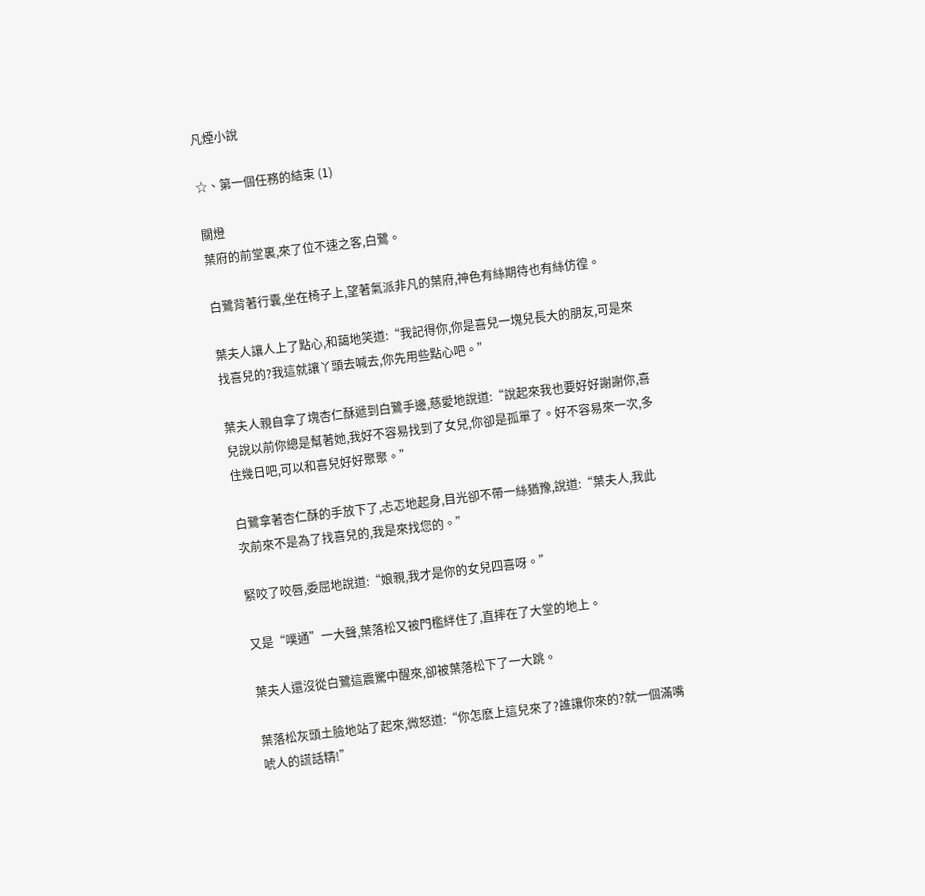凡煙小說

☆、第一個任務的結束 (1)

關燈
葉府的前堂裏,來了位不速之客,白鷺。

白鷺背著行囊,坐在椅子上,望著氣派非凡的葉府,神色有絲期待也有絲仿徨。

葉夫人讓人上了點心,和藹地笑道:“我記得你,你是喜兒一塊兒長大的朋友,可是來找喜兒的?我這就讓丫頭去喊去,你先用些點心吧。”

葉夫人親自拿了塊杏仁酥遞到白鷺手邊,慈愛地說道:“說起來我也要好好謝謝你,喜兒說以前你總是幫著她,我好不容易找到了女兒,你卻是孤單了。好不容易來一次,多住幾日吧,可以和喜兒好好聚聚。”

白鷺拿著杏仁酥的手放下了,忐忑地起身,目光卻不帶一絲猶豫,說道:“葉夫人,我此次前來不是為了找喜兒的,我是來找您的。”

緊咬了咬唇,委屈地說道:“娘親,我才是你的女兒四喜呀。”

又是“噗通”一大聲,葉落松又被門檻絆住了,直摔在了大堂的地上。

葉夫人還沒從白鷺這震驚中醒來,卻被葉落松下了一大跳。

葉落松灰頭土臉地站了起來,微怒道:“你怎麽上這兒來了?誰讓你來的?就一個滿嘴唬人的謊話精!”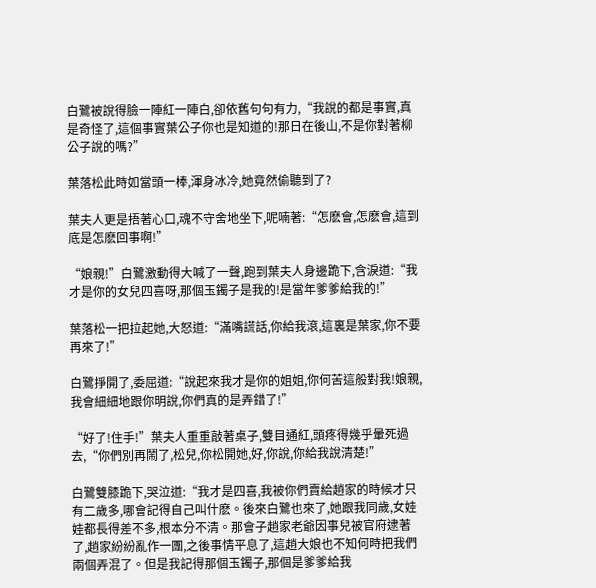白鷺被說得臉一陣紅一陣白,卻依舊句句有力,“我說的都是事實,真是奇怪了,這個事實葉公子你也是知道的!那日在後山,不是你對著柳公子說的嗎?”

葉落松此時如當頭一棒,渾身冰冷,她竟然偷聽到了?

葉夫人更是捂著心口,魂不守舍地坐下,呢喃著:“怎麽會,怎麽會,這到底是怎麽回事啊!”

“娘親!”白鷺激動得大喊了一聲,跑到葉夫人身邊跪下,含淚道:“我才是你的女兒四喜呀,那個玉鐲子是我的!是當年爹爹給我的!”

葉落松一把拉起她,大怒道:“滿嘴謊話,你給我滾,這裏是葉家,你不要再來了!”

白鷺掙開了,委屈道:“說起來我才是你的姐姐,你何苦這般對我!娘親,我會細細地跟你明說,你們真的是弄錯了!”

“好了!住手!”葉夫人重重敲著桌子,雙目通紅,頭疼得幾乎暈死過去,“你們別再鬧了,松兒,你松開她,好,你說,你給我說清楚!”

白鷺雙膝跪下,哭泣道:“我才是四喜,我被你們賣給趙家的時候才只有二歲多,哪會記得自己叫什麽。後來白鷺也來了,她跟我同歲,女娃娃都長得差不多,根本分不清。那會子趙家老爺因事兒被官府逮著了,趙家紛紛亂作一團,之後事情平息了,這趙大娘也不知何時把我們兩個弄混了。但是我記得那個玉鐲子,那個是爹爹給我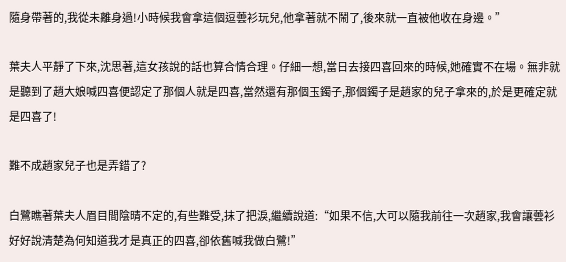隨身帶著的,我從未離身過!小時候我會拿這個逗蕓衫玩兒,他拿著就不鬧了,後來就一直被他收在身邊。”

葉夫人平靜了下來,沈思著,這女孩說的話也算合情合理。仔細一想,當日去接四喜回來的時候,她確實不在場。無非就是聽到了趙大娘喊四喜便認定了那個人就是四喜,當然還有那個玉鐲子,那個鐲子是趙家的兒子拿來的,於是更確定就是四喜了!

難不成趙家兒子也是弄錯了?

白鷺瞧著葉夫人眉目間陰晴不定的,有些難受,抹了把淚,繼續說道:“如果不信,大可以隨我前往一次趙家,我會讓蕓衫好好說清楚為何知道我才是真正的四喜,卻依舊喊我做白鷺!”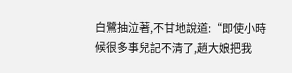白鷺抽泣著,不甘地說道:“即使小時候很多事兒記不清了,趙大娘把我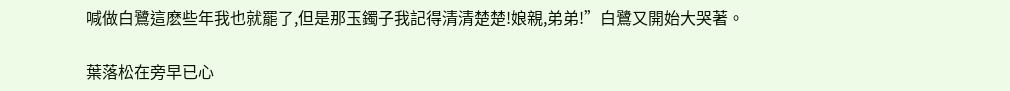喊做白鷺這麽些年我也就罷了,但是那玉鐲子我記得清清楚楚!娘親,弟弟!”白鷺又開始大哭著。

葉落松在旁早已心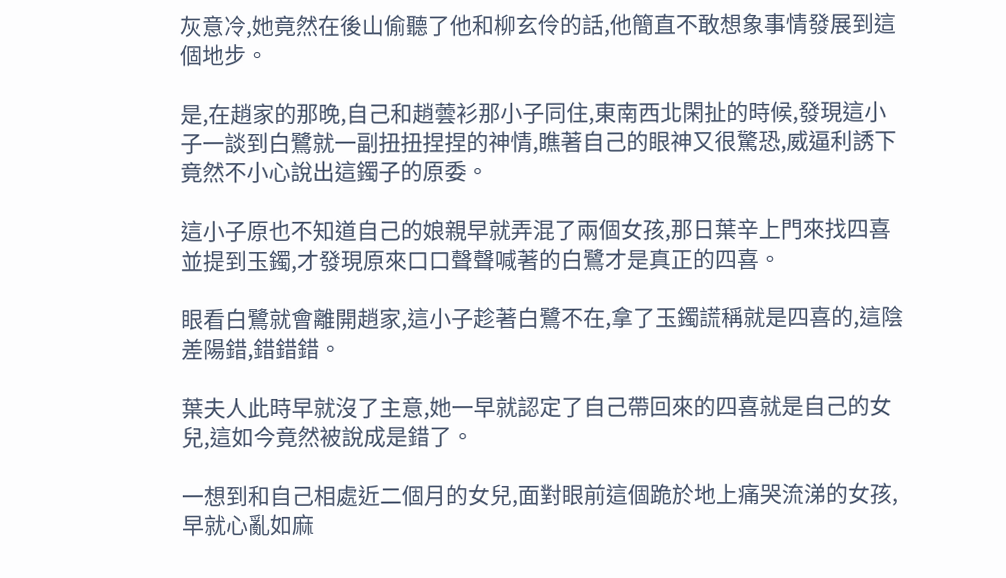灰意冷,她竟然在後山偷聽了他和柳玄伶的話,他簡直不敢想象事情發展到這個地步。

是,在趙家的那晚,自己和趙蕓衫那小子同住,東南西北閑扯的時候,發現這小子一談到白鷺就一副扭扭捏捏的神情,瞧著自己的眼神又很驚恐,威逼利誘下竟然不小心說出這鐲子的原委。

這小子原也不知道自己的娘親早就弄混了兩個女孩,那日葉辛上門來找四喜並提到玉鐲,才發現原來口口聲聲喊著的白鷺才是真正的四喜。

眼看白鷺就會離開趙家,這小子趁著白鷺不在,拿了玉鐲謊稱就是四喜的,這陰差陽錯,錯錯錯。

葉夫人此時早就沒了主意,她一早就認定了自己帶回來的四喜就是自己的女兒,這如今竟然被說成是錯了。

一想到和自己相處近二個月的女兒,面對眼前這個跪於地上痛哭流涕的女孩,早就心亂如麻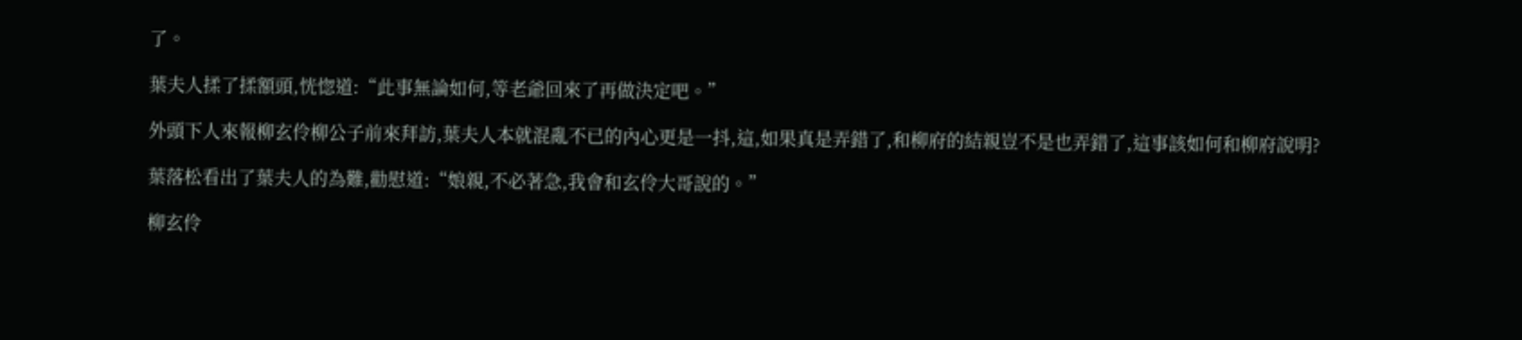了。

葉夫人揉了揉額頭,恍惚道:“此事無論如何,等老爺回來了再做決定吧。”

外頭下人來報柳玄伶柳公子前來拜訪,葉夫人本就混亂不已的內心更是一抖,這,如果真是弄錯了,和柳府的結親豈不是也弄錯了,這事該如何和柳府說明?

葉落松看出了葉夫人的為難,勸慰道:“娘親,不必著急,我會和玄伶大哥說的。”

柳玄伶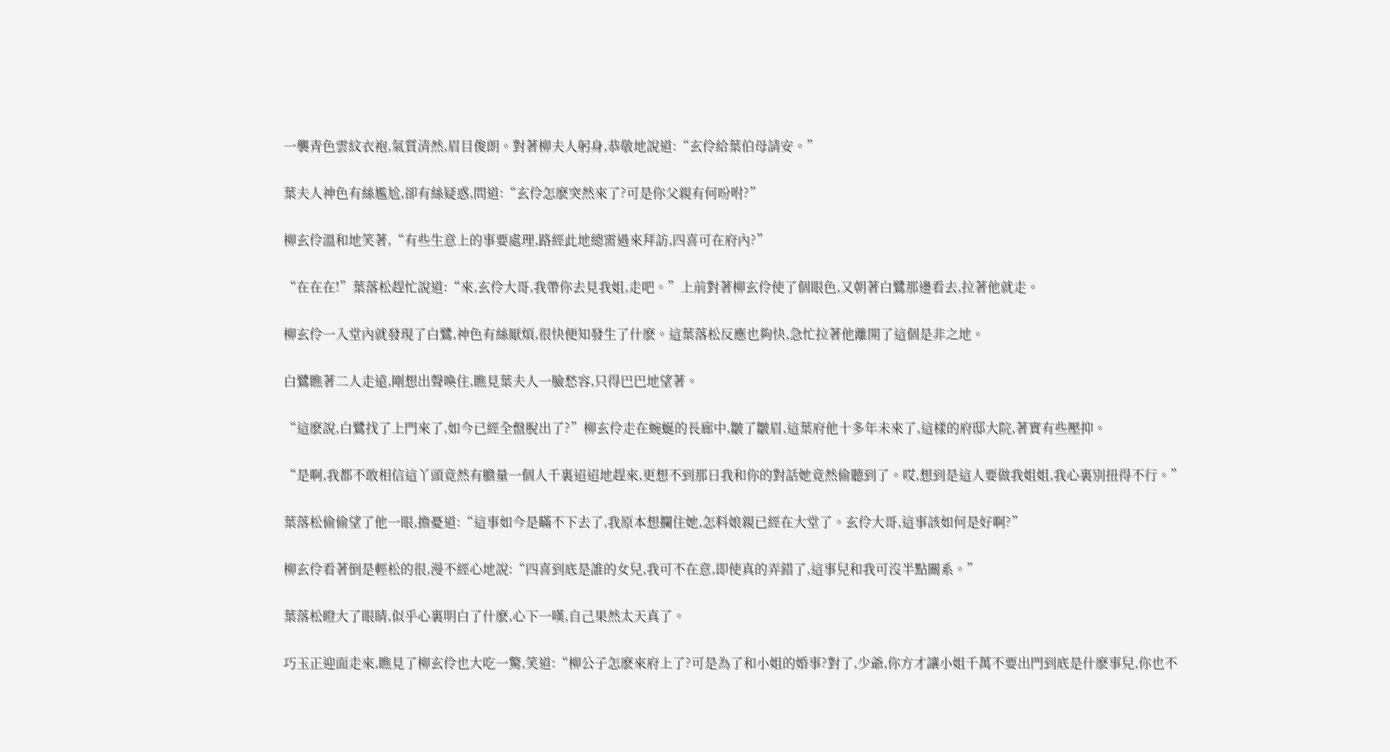一襲青色雲紋衣袍,氣質清然,眉目俊朗。對著柳夫人躬身,恭敬地說道:“玄伶給葉伯母請安。”

葉夫人神色有絲尷尬,卻有絲疑惑,問道:“玄伶怎麽突然來了?可是你父親有何吩咐?”

柳玄伶溫和地笑著,“有些生意上的事要處理,路經此地總需過來拜訪,四喜可在府內?”

“在在在!”葉落松趕忙說道:“來,玄伶大哥,我帶你去見我姐,走吧。”上前對著柳玄伶使了個眼色,又朝著白鷺那邊看去,拉著他就走。

柳玄伶一入堂內就發現了白鷺,神色有絲厭煩,很快便知發生了什麽。這葉落松反應也夠快,急忙拉著他離開了這個是非之地。

白鷺瞧著二人走遠,剛想出聲喚住,瞧見葉夫人一臉愁容,只得巴巴地望著。

“這麽說,白鷺找了上門來了,如今已經全盤脫出了?”柳玄伶走在蜿蜒的長廊中,皺了皺眉,這葉府他十多年未來了,這樣的府邸大院,著實有些壓抑。

“是啊,我都不敢相信這丫頭竟然有膽量一個人千裏迢迢地趕來,更想不到那日我和你的對話她竟然偷聽到了。哎,想到是這人要做我姐姐,我心裏別扭得不行。”

葉落松偷偷望了他一眼,擔憂道:“這事如今是瞞不下去了,我原本想攔住她,怎料娘親已經在大堂了。玄伶大哥,這事該如何是好啊?”

柳玄伶看著倒是輕松的很,漫不經心地說:“四喜到底是誰的女兒,我可不在意,即使真的弄錯了,這事兒和我可沒半點關系。”

葉落松瞪大了眼睛,似乎心裏明白了什麽,心下一嘆,自己果然太天真了。

巧玉正迎面走來,瞧見了柳玄伶也大吃一驚,笑道:“柳公子怎麽來府上了?可是為了和小姐的婚事?對了,少爺,你方才讓小姐千萬不要出門到底是什麽事兒,你也不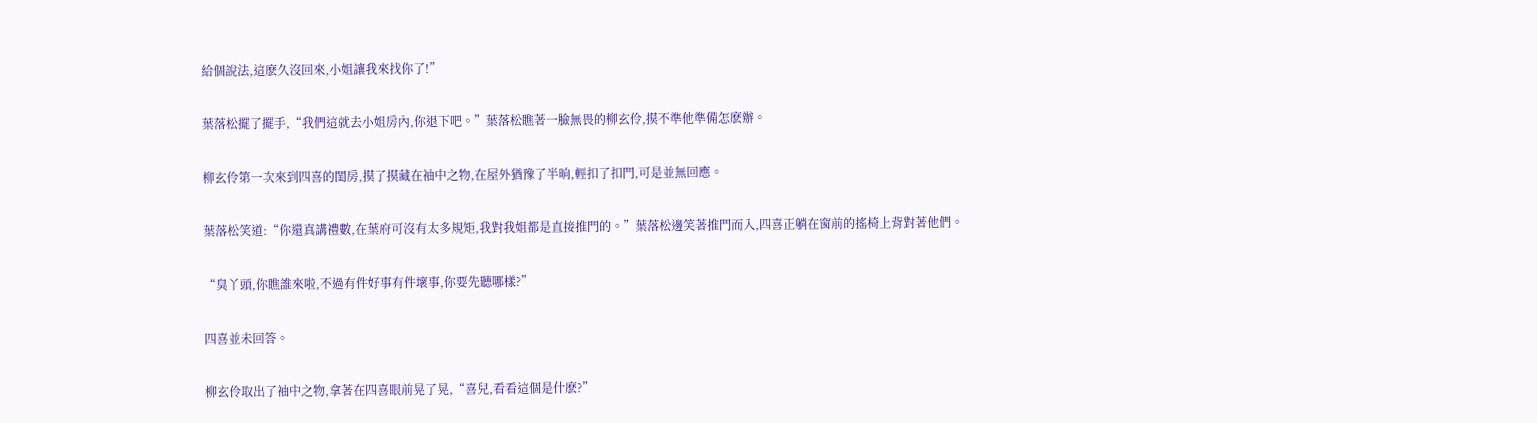給個說法,這麽久沒回來,小姐讓我來找你了!”

葉落松擺了擺手,“我們這就去小姐房內,你退下吧。”葉落松瞧著一臉無畏的柳玄伶,摸不準他準備怎麽辦。

柳玄伶第一次來到四喜的閨房,摸了摸藏在袖中之物,在屋外猶豫了半晌,輕扣了扣門,可是並無回應。

葉落松笑道:“你還真講禮數,在葉府可沒有太多規矩,我對我姐都是直接推門的。”葉落松邊笑著推門而入,四喜正躺在窗前的搖椅上背對著他們。

“臭丫頭,你瞧誰來啦,不過有件好事有件壞事,你要先聽哪樣?”

四喜並未回答。

柳玄伶取出了袖中之物,拿著在四喜眼前晃了晃,“喜兒,看看這個是什麽?”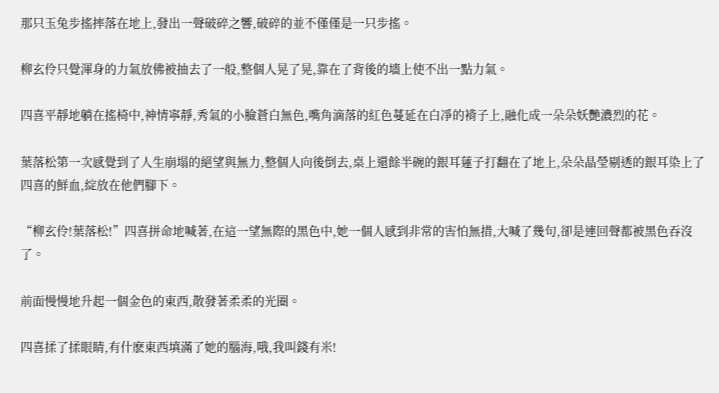那只玉兔步搖摔落在地上,發出一聲破碎之響,破碎的並不僅僅是一只步搖。

柳玄伶只覺渾身的力氣放佛被抽去了一般,整個人晃了晃,靠在了背後的墻上使不出一點力氣。

四喜平靜地躺在搖椅中,神情寧靜,秀氣的小臉蒼白無色,嘴角滴落的紅色蔓延在白凈的褙子上,融化成一朵朵妖艷濃烈的花。

葉落松第一次感覺到了人生崩塌的絕望與無力,整個人向後倒去,桌上還餘半碗的銀耳蓮子打翻在了地上,朵朵晶瑩剔透的銀耳染上了四喜的鮮血,綻放在他們腳下。

“柳玄伶!葉落松!”四喜拼命地喊著,在這一望無際的黑色中,她一個人感到非常的害怕無措,大喊了幾句,卻是連回聲都被黑色吞沒了。

前面慢慢地升起一個金色的東西,散發著柔柔的光圈。

四喜揉了揉眼睛,有什麽東西填滿了她的腦海,哦,我叫錢有米!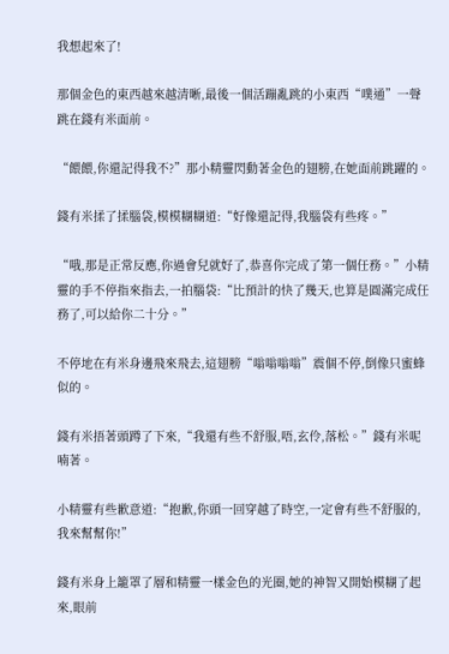我想起來了!

那個金色的東西越來越清晰,最後一個活蹦亂跳的小東西“噗通”一聲跳在錢有米面前。

“餵餵,你還記得我不?”那小精靈閃動著金色的翅膀,在她面前跳躍的。

錢有米揉了揉腦袋,模模糊糊道:“好像還記得,我腦袋有些疼。”

“哦,那是正常反應,你過會兒就好了,恭喜你完成了第一個任務。”小精靈的手不停指來指去,一拍腦袋:“比預計的快了幾天,也算是圓滿完成任務了,可以給你二十分。”

不停地在有米身邊飛來飛去,這翅膀“嗡嗡嗡嗡”震個不停,倒像只蜜蜂似的。

錢有米捂著頭蹲了下來,“我還有些不舒服,唔,玄伶,落松。”錢有米呢喃著。

小精靈有些歉意道:“抱歉,你頭一回穿越了時空,一定會有些不舒服的,我來幫幫你!”

錢有米身上籠罩了層和精靈一樣金色的光圈,她的神智又開始模糊了起來,眼前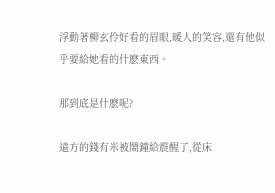浮動著柳玄伶好看的眉眼,暖人的笑容,還有他似乎要給她看的什麽東西。

那到底是什麽呢?

遠方的錢有米被鬧鐘給震醒了,從床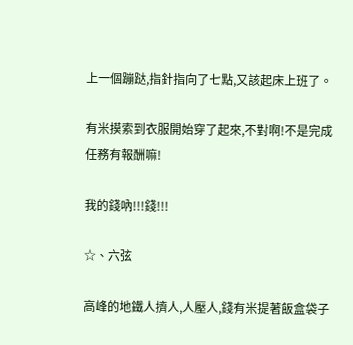上一個蹦跶,指針指向了七點,又該起床上班了。

有米摸索到衣服開始穿了起來,不對啊!不是完成任務有報酬嘛!

我的錢吶!!!錢!!!

☆、六弦

高峰的地鐵人擠人,人壓人,錢有米提著飯盒袋子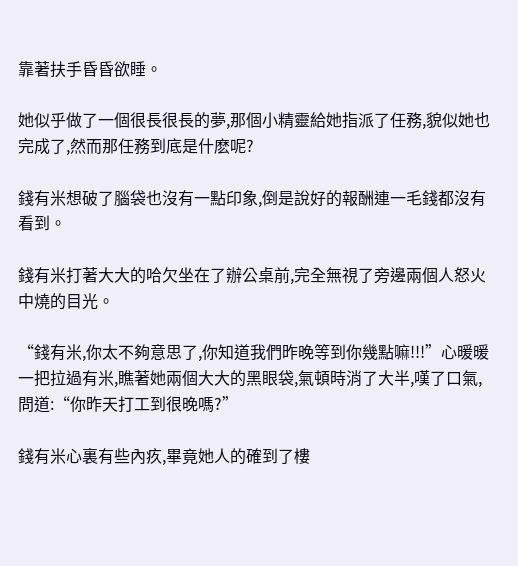靠著扶手昏昏欲睡。

她似乎做了一個很長很長的夢,那個小精靈給她指派了任務,貌似她也完成了,然而那任務到底是什麽呢?

錢有米想破了腦袋也沒有一點印象,倒是說好的報酬連一毛錢都沒有看到。

錢有米打著大大的哈欠坐在了辦公桌前,完全無視了旁邊兩個人怒火中燒的目光。

“錢有米,你太不夠意思了,你知道我們昨晚等到你幾點嘛!!!”心暖暖一把拉過有米,瞧著她兩個大大的黑眼袋,氣頓時消了大半,嘆了口氣,問道:“你昨天打工到很晚嗎?”

錢有米心裏有些內疚,畢竟她人的確到了樓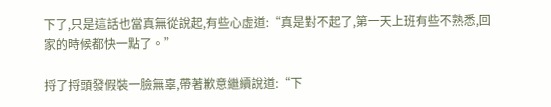下了,只是這話也當真無從說起,有些心虛道:“真是對不起了,第一天上班有些不熟悉,回家的時候都快一點了。”

捋了捋頭發假裝一臉無辜,帶著歉意繼續說道:“下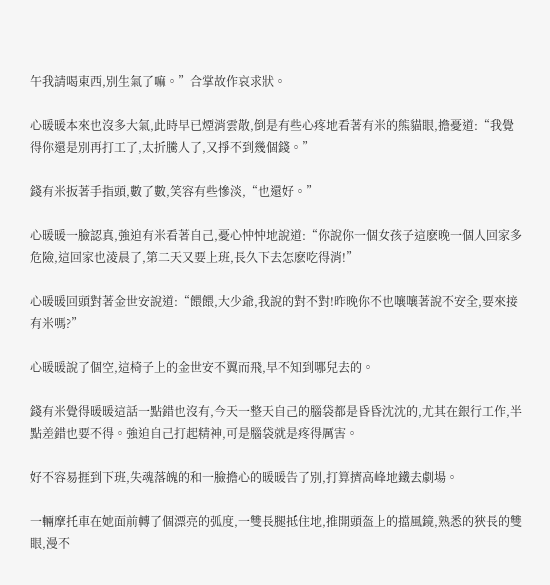午我請喝東西,別生氣了嘛。”合掌故作哀求狀。

心暖暖本來也沒多大氣,此時早已煙消雲散,倒是有些心疼地看著有米的熊貓眼,擔憂道:“我覺得你還是別再打工了,太折騰人了,又掙不到幾個錢。”

錢有米扳著手指頭,數了數,笑容有些慘淡,“也還好。”

心暖暖一臉認真,強迫有米看著自己,憂心忡忡地說道:“你說你一個女孩子這麽晚一個人回家多危險,這回家也淩晨了,第二天又要上班,長久下去怎麽吃得消!”

心暖暖回頭對著金世安說道:“餵餵,大少爺,我說的對不對!昨晚你不也嚷嚷著說不安全,要來接有米嗎?”

心暖暖說了個空,這椅子上的金世安不翼而飛,早不知到哪兒去的。

錢有米覺得暖暖這話一點錯也沒有,今天一整天自己的腦袋都是昏昏沈沈的,尤其在銀行工作,半點差錯也要不得。強迫自己打起精神,可是腦袋就是疼得厲害。

好不容易捱到下班,失魂落魄的和一臉擔心的暖暖告了別,打算擠高峰地鐵去劇場。

一輛摩托車在她面前轉了個漂亮的弧度,一雙長腿抵住地,推開頭盔上的擋風鏡,熟悉的狹長的雙眼,漫不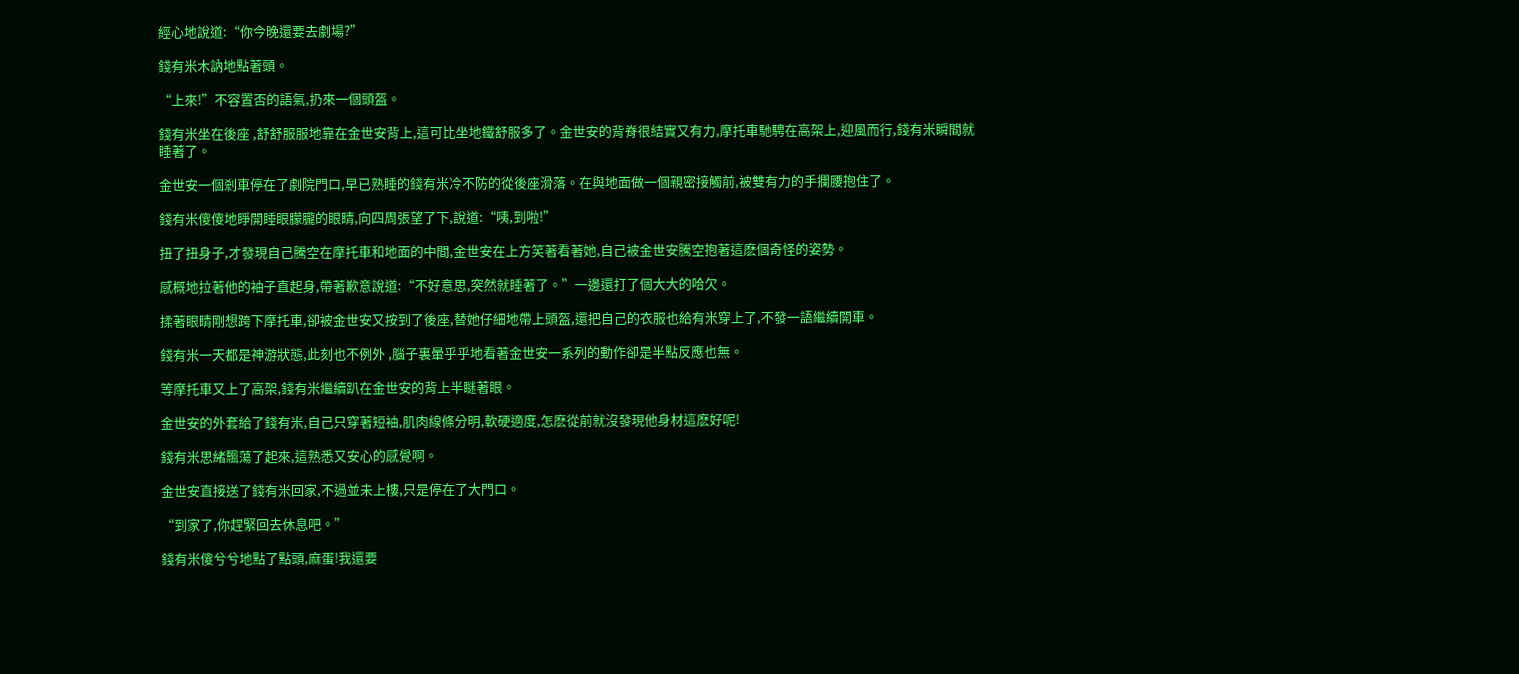經心地說道:“你今晚還要去劇場?”

錢有米木訥地點著頭。

“上來!”不容置否的語氣,扔來一個頭盔。

錢有米坐在後座 ,舒舒服服地靠在金世安背上,這可比坐地鐵舒服多了。金世安的背脊很結實又有力,摩托車馳騁在高架上,迎風而行,錢有米瞬間就睡著了。

金世安一個剎車停在了劇院門口,早已熟睡的錢有米冷不防的從後座滑落。在與地面做一個親密接觸前,被雙有力的手攔腰抱住了。

錢有米傻傻地睜開睡眼朦朧的眼睛,向四周張望了下,說道:“咦,到啦!”

扭了扭身子,才發現自己騰空在摩托車和地面的中間,金世安在上方笑著看著她,自己被金世安騰空抱著這麽個奇怪的姿勢。

感概地拉著他的袖子直起身,帶著歉意說道:“不好意思,突然就睡著了。”一邊還打了個大大的哈欠。

揉著眼睛剛想跨下摩托車,卻被金世安又按到了後座,替她仔細地帶上頭盔,還把自己的衣服也給有米穿上了,不發一語繼續開車。

錢有米一天都是神游狀態,此刻也不例外 ,腦子裏暈乎乎地看著金世安一系列的動作卻是半點反應也無。

等摩托車又上了高架,錢有米繼續趴在金世安的背上半瞇著眼。

金世安的外套給了錢有米,自己只穿著短袖,肌肉線條分明,軟硬適度,怎麽從前就沒發現他身材這麽好呢!

錢有米思緒飄蕩了起來,這熟悉又安心的感覺啊。

金世安直接送了錢有米回家,不過並未上樓,只是停在了大門口。

“到家了,你趕緊回去休息吧。”

錢有米傻兮兮地點了點頭,麻蛋!我還要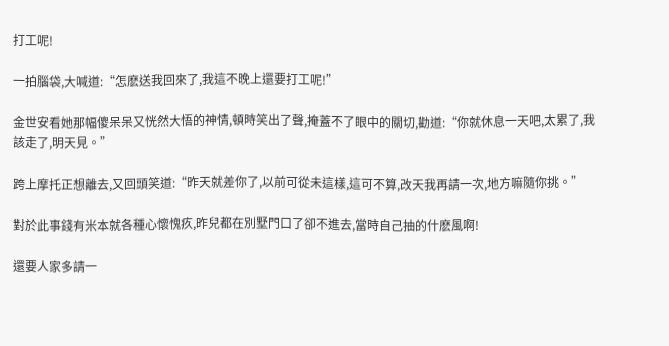打工呢!

一拍腦袋,大喊道:“怎麽送我回來了,我這不晚上還要打工呢!”

金世安看她那幅傻呆呆又恍然大悟的神情,頓時笑出了聲,掩蓋不了眼中的關切,勸道:“你就休息一天吧,太累了,我該走了,明天見。”

跨上摩托正想離去,又回頭笑道:“昨天就差你了,以前可從未這樣,這可不算,改天我再請一次,地方嘛隨你挑。”

對於此事錢有米本就各種心懷愧疚,昨兒都在別墅門口了卻不進去,當時自己抽的什麽風啊!

還要人家多請一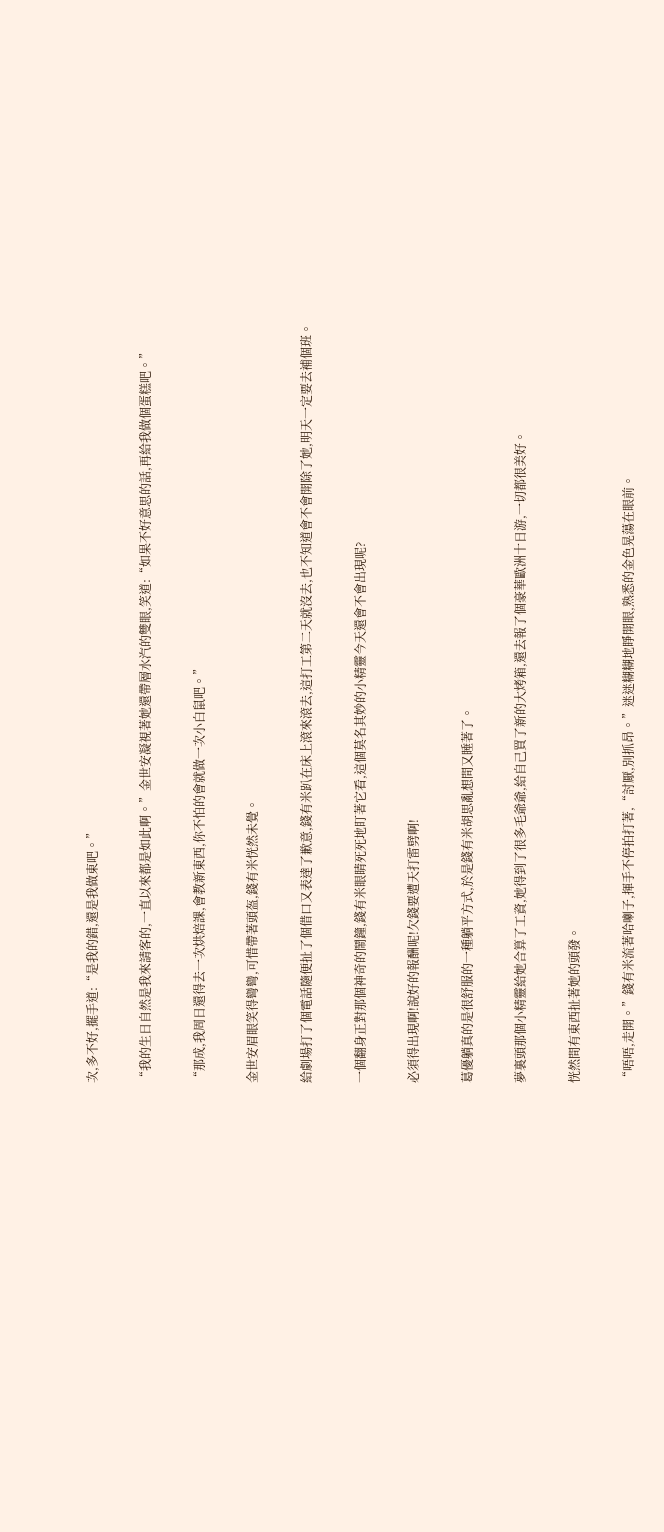次,多不好,擺手道:“是我的錯,還是我做東吧。”

“我的生日自然是我來請客的,一直以來都是如此啊。”金世安凝視著她還帶層水汽的雙眼,笑道:“如果不好意思的話,再給我做個蛋糕吧。”

“那成,我周日還得去一次烘焙課,會教新東西,你不怕的會就做一次小白鼠吧。”

金世安眉眼笑得彎彎,可惜帶著頭盔,錢有米恍然未覺。

給劇場打了個電話隨便扯了個借口又表達了歉意,錢有米趴在床上滾來滾去,這打工第二天就沒去,也不知道會不會開除了她,明天一定要去補個班。

一個翻身正對那個神奇的鬧鐘,錢有米眼睛死死地盯著它看,這個莫名其妙的小精靈今天還會不會出現呢?

必須得出現啊!說好的報酬呢!欠錢要遭天打雷劈啊!

葛優躺真的是很舒服的一種躺平方式,於是錢有米胡思亂想間又睡著了。

夢裏頭那個小精靈給她合算了工資,她得到了很多毛爺爺,給自己買了新的大烤箱,還去報了個豪華歐洲十日游,一切都很美好。

恍然間有東西扯著她的頭發。

“唔唔,走開。”錢有米流著哈喇子,揮手不停拍打著,“討厭,別抓昂。”迷迷糊糊地睜開眼,熟悉的金色晃蕩在眼前。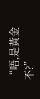“唔,是黃金不?”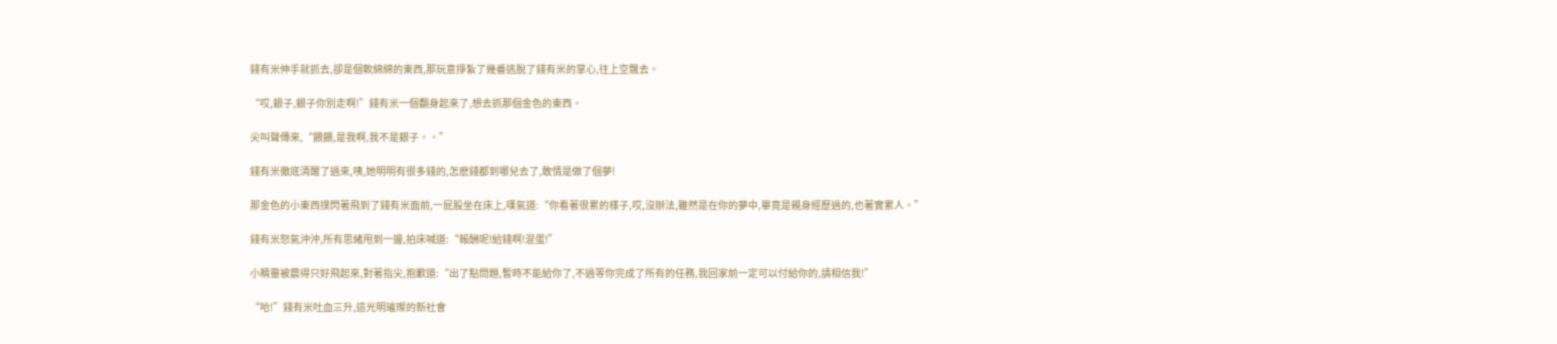錢有米伸手就抓去,卻是個軟綿綿的東西,那玩意掙紮了幾番逃脫了錢有米的掌心,往上空飄去。

“哎,銀子,銀子你別走啊!”錢有米一個翻身起來了,想去抓那個金色的東西。

尖叫聲傳來,“餵餵,是我啊,我不是銀子。。”

錢有米徹底清醒了過來,咦,她明明有很多錢的,怎麽錢都到哪兒去了,敢情是做了個夢!

那金色的小東西撲閃著飛到了錢有米面前,一屁股坐在床上,嘆氣道:“你看著很累的樣子,哎,沒辦法,雖然是在你的夢中,畢竟是親身經歷過的,也著實累人。”

錢有米怒氣沖沖,所有思緒甩到一邊,拍床喊道:“報酬呢!給錢啊!混蛋!”

小精靈被震得只好飛起來,對著指尖,抱歉道:“出了點問題,暫時不能給你了,不過等你完成了所有的任務,我回家前一定可以付給你的,請相信我!”

“哈!”錢有米吐血三升,這光明璀璨的新社會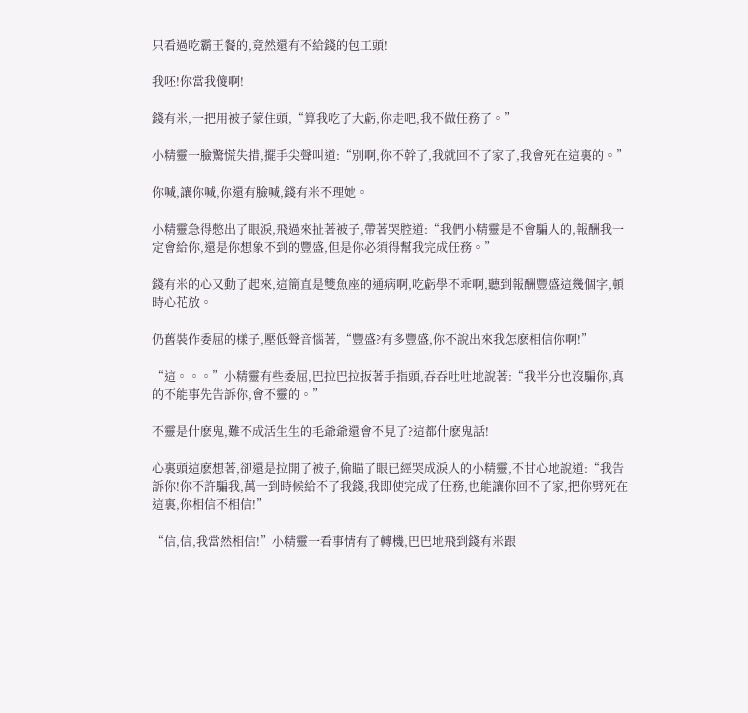只看過吃霸王餐的,竟然還有不給錢的包工頭!

我呸!你當我傻啊!

錢有米,一把用被子蒙住頭,“算我吃了大虧,你走吧,我不做任務了。”

小精靈一臉驚慌失措,擺手尖聲叫道:“別啊,你不幹了,我就回不了家了,我會死在這裏的。”

你喊,讓你喊,你還有臉喊,錢有米不理她。

小精靈急得憋出了眼淚,飛過來扯著被子,帶著哭腔道:“我們小精靈是不會騙人的,報酬我一定會給你,還是你想象不到的豐盛,但是你必須得幫我完成任務。”

錢有米的心又動了起來,這簡直是雙魚座的通病啊,吃虧學不乖啊,聽到報酬豐盛這幾個字,頓時心花放。

仍舊裝作委屈的樣子,壓低聲音惱著,“豐盛?有多豐盛,你不說出來我怎麽相信你啊!”

“這。。。”小精靈有些委屈,巴拉巴拉扳著手指頭,吞吞吐吐地說著:“我半分也沒騙你,真的不能事先告訴你,會不靈的。”

不靈是什麽鬼,難不成活生生的毛爺爺還會不見了?這都什麽鬼話!

心裏頭這麽想著,卻還是拉開了被子,偷瞄了眼已經哭成淚人的小精靈,不甘心地說道:“我告訴你!你不許騙我,萬一到時候給不了我錢,我即使完成了任務,也能讓你回不了家,把你劈死在這裏,你相信不相信!”

“信,信,我當然相信!”小精靈一看事情有了轉機,巴巴地飛到錢有米跟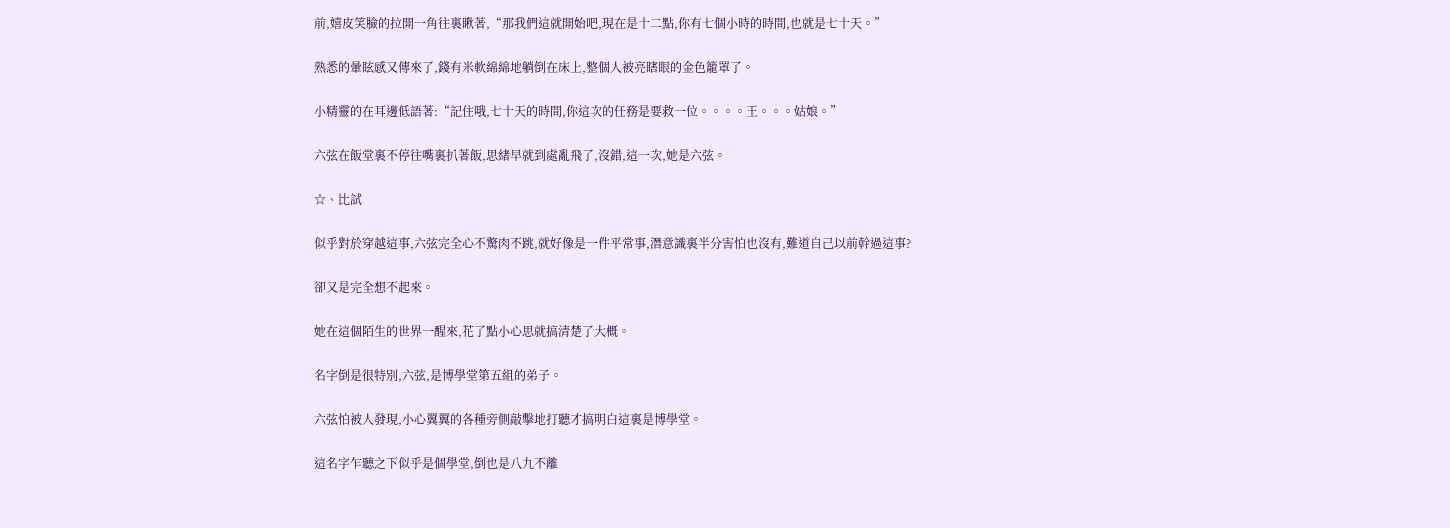前,嬉皮笑臉的拉開一角往裏瞅著,“那我們這就開始吧,現在是十二點,你有七個小時的時間,也就是七十天。”

熟悉的暈眩感又傳來了,錢有米軟綿綿地躺倒在床上,整個人被亮瞎眼的金色籠罩了。

小精靈的在耳邊低語著:“記住哦,七十天的時間,你這次的任務是要救一位。。。。王。。。姑娘。”

六弦在飯堂裏不停往嘴裏扒著飯,思緒早就到處亂飛了,沒錯,這一次,她是六弦。

☆、比試

似乎對於穿越這事,六弦完全心不驚肉不跳,就好像是一件平常事,潛意識裏半分害怕也沒有,難道自己以前幹過這事?

卻又是完全想不起來。

她在這個陌生的世界一醒來,花了點小心思就搞清楚了大概。

名字倒是很特別,六弦,是博學堂第五組的弟子。

六弦怕被人發現,小心翼翼的各種旁側敲擊地打聽才搞明白這裏是博學堂。

這名字乍聽之下似乎是個學堂,倒也是八九不離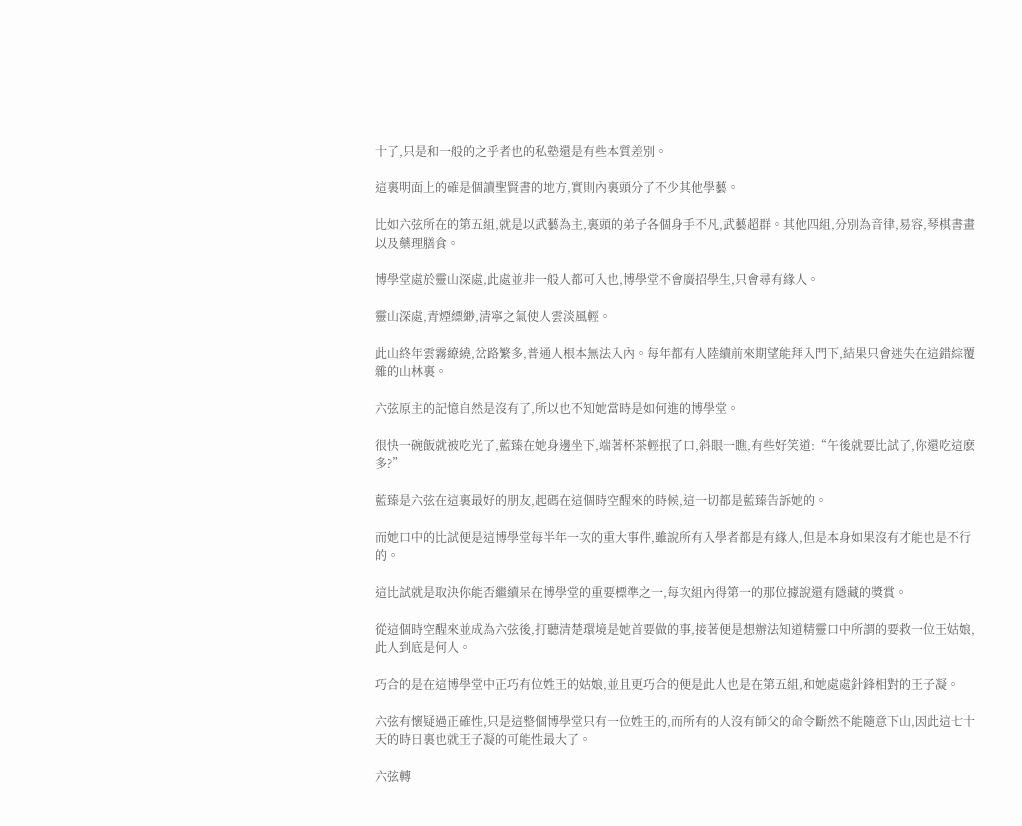十了,只是和一般的之乎者也的私塾還是有些本質差別。

這裏明面上的確是個讀聖賢書的地方,實則內裏頭分了不少其他學藝。

比如六弦所在的第五組,就是以武藝為主,裏頭的弟子各個身手不凡,武藝超群。其他四組,分別為音律,易容,琴棋書畫以及藥理膳食。

博學堂處於靈山深處,此處並非一般人都可入也,博學堂不會廣招學生,只會尋有緣人。

靈山深處,青煙縹緲,清寧之氣使人雲淡風輕。

此山終年雲霧繚繞,岔路繁多,普通人根本無法入內。每年都有人陸續前來期望能拜入門下,結果只會迷失在這錯綜覆雜的山林裏。

六弦原主的記憶自然是沒有了,所以也不知她當時是如何進的博學堂。

很快一碗飯就被吃光了,藍臻在她身邊坐下,端著杯茶輕抿了口,斜眼一瞧,有些好笑道:“午後就要比試了,你還吃這麽多?”

藍臻是六弦在這裏最好的朋友,起碼在這個時空醒來的時候,這一切都是藍臻告訴她的。

而她口中的比試便是這博學堂每半年一次的重大事件,雖說所有入學者都是有緣人,但是本身如果沒有才能也是不行的。

這比試就是取決你能否繼續呆在博學堂的重要標準之一,每次組內得第一的那位據說還有隱藏的獎賞。

從這個時空醒來並成為六弦後,打聽清楚環境是她首要做的事,接著便是想辦法知道精靈口中所謂的要救一位王姑娘,此人到底是何人。

巧合的是在這博學堂中正巧有位姓王的姑娘,並且更巧合的便是此人也是在第五組,和她處處針鋒相對的王子凝。

六弦有懷疑過正確性,只是這整個博學堂只有一位姓王的,而所有的人沒有師父的命令斷然不能隨意下山,因此這七十天的時日裏也就王子凝的可能性最大了。

六弦轉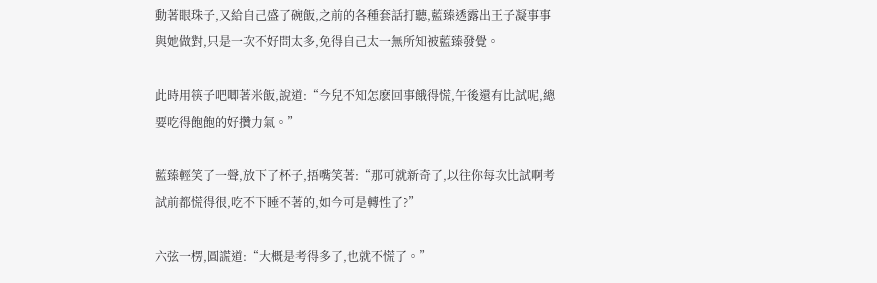動著眼珠子,又給自己盛了碗飯,之前的各種套話打聽,藍臻透露出王子凝事事與她做對,只是一次不好問太多,免得自己太一無所知被藍臻發覺。

此時用筷子吧唧著米飯,說道:“今兒不知怎麽回事餓得慌,午後還有比試呢,總要吃得飽飽的好攢力氣。”

藍臻輕笑了一聲,放下了杯子,捂嘴笑著:“那可就新奇了,以往你每次比試啊考試前都慌得很,吃不下睡不著的,如今可是轉性了?”

六弦一楞,圓謊道:“大概是考得多了,也就不慌了。”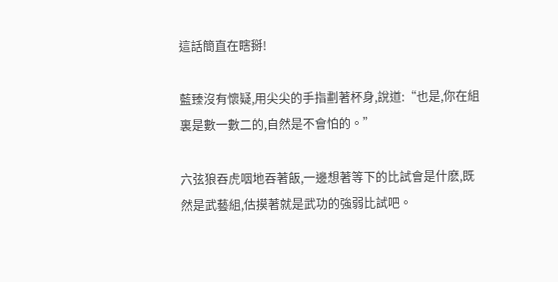這話簡直在瞎掰!

藍臻沒有懷疑,用尖尖的手指劃著杯身,說道:“也是,你在組裏是數一數二的,自然是不會怕的。”

六弦狼吞虎咽地吞著飯,一邊想著等下的比試會是什麽,既然是武藝組,估摸著就是武功的強弱比試吧。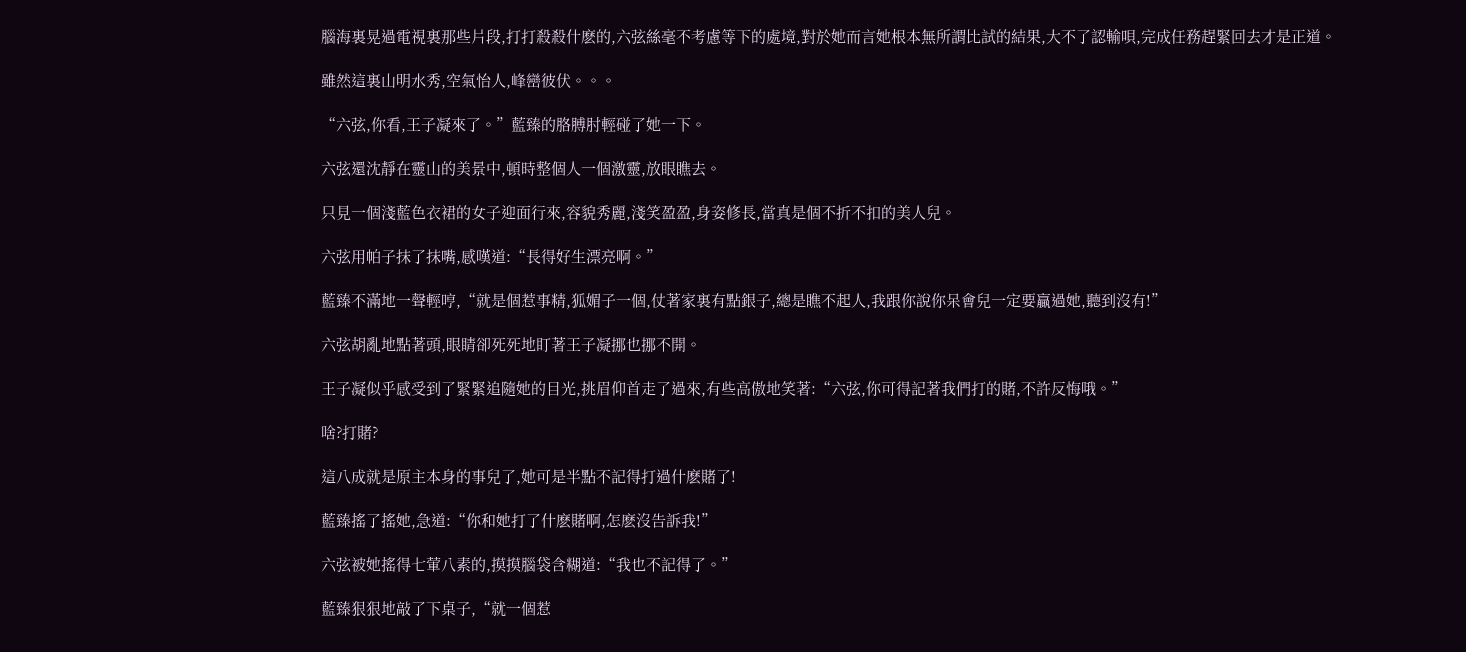腦海裏晃過電視裏那些片段,打打殺殺什麽的,六弦絲毫不考慮等下的處境,對於她而言她根本無所謂比試的結果,大不了認輸唄,完成任務趕緊回去才是正道。

雖然這裏山明水秀,空氣怡人,峰巒彼伏。。。

“六弦,你看,王子凝來了。”藍臻的胳膊肘輕碰了她一下。

六弦還沈靜在靈山的美景中,頓時整個人一個激靈,放眼瞧去。

只見一個淺藍色衣裙的女子迎面行來,容貌秀麗,淺笑盈盈,身姿修長,當真是個不折不扣的美人兒。

六弦用帕子抹了抹嘴,感嘆道:“長得好生漂亮啊。”

藍臻不滿地一聲輕哼,“就是個惹事精,狐媚子一個,仗著家裏有點銀子,總是瞧不起人,我跟你說你呆會兒一定要贏過她,聽到沒有!”

六弦胡亂地點著頭,眼睛卻死死地盯著王子凝挪也挪不開。

王子凝似乎感受到了緊緊追隨她的目光,挑眉仰首走了過來,有些高傲地笑著:“六弦,你可得記著我們打的賭,不許反悔哦。”

啥?打賭?

這八成就是原主本身的事兒了,她可是半點不記得打過什麽賭了!

藍臻搖了搖她,急道:“你和她打了什麽賭啊,怎麽沒告訴我!”

六弦被她搖得七葷八素的,摸摸腦袋含糊道:“我也不記得了。”

藍臻狠狠地敲了下桌子,“就一個惹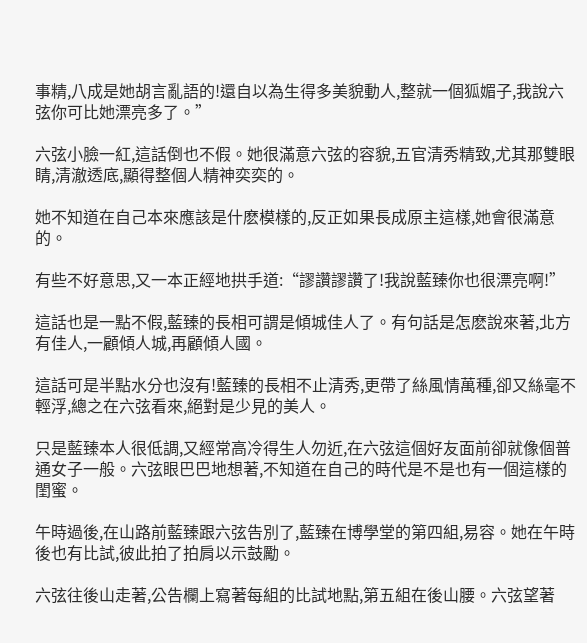事精,八成是她胡言亂語的!還自以為生得多美貌動人,整就一個狐媚子,我說六弦你可比她漂亮多了。”

六弦小臉一紅,這話倒也不假。她很滿意六弦的容貌,五官清秀精致,尤其那雙眼睛,清澈透底,顯得整個人精神奕奕的。

她不知道在自己本來應該是什麽模樣的,反正如果長成原主這樣,她會很滿意的。

有些不好意思,又一本正經地拱手道:“謬讚謬讚了!我說藍臻你也很漂亮啊!”

這話也是一點不假,藍臻的長相可謂是傾城佳人了。有句話是怎麽說來著,北方有佳人,一顧傾人城,再顧傾人國。

這話可是半點水分也沒有!藍臻的長相不止清秀,更帶了絲風情萬種,卻又絲毫不輕浮,總之在六弦看來,絕對是少見的美人。

只是藍臻本人很低調,又經常高冷得生人勿近,在六弦這個好友面前卻就像個普通女子一般。六弦眼巴巴地想著,不知道在自己的時代是不是也有一個這樣的閨蜜。

午時過後,在山路前藍臻跟六弦告別了,藍臻在博學堂的第四組,易容。她在午時後也有比試,彼此拍了拍肩以示鼓勵。

六弦往後山走著,公告欄上寫著每組的比試地點,第五組在後山腰。六弦望著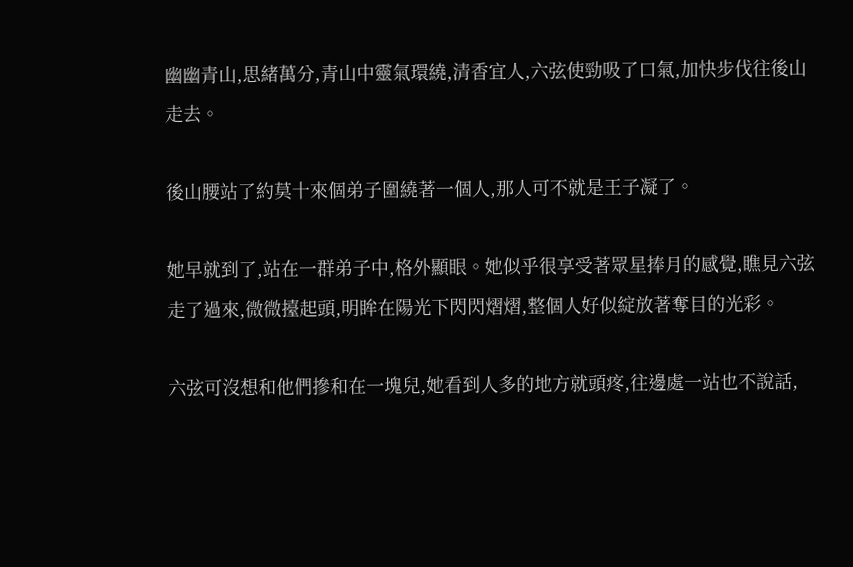幽幽青山,思緒萬分,青山中靈氣環繞,清香宜人,六弦使勁吸了口氣,加快步伐往後山走去。

後山腰站了約莫十來個弟子圍繞著一個人,那人可不就是王子凝了。

她早就到了,站在一群弟子中,格外顯眼。她似乎很享受著眾星捧月的感覺,瞧見六弦走了過來,微微擡起頭,明眸在陽光下閃閃熠熠,整個人好似綻放著奪目的光彩。

六弦可沒想和他們摻和在一塊兒,她看到人多的地方就頭疼,往邊處一站也不說話,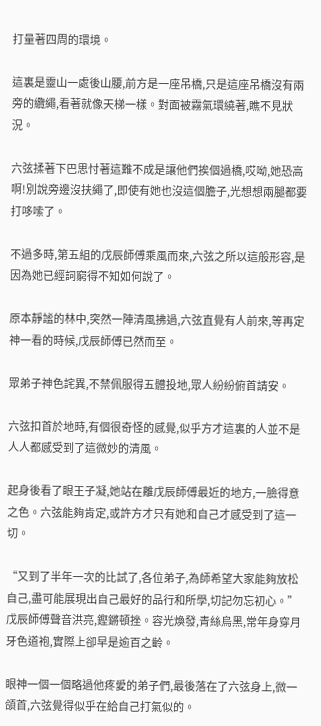打量著四周的環境。

這裏是靈山一處後山腰,前方是一座吊橋,只是這座吊橋沒有兩旁的纜繩,看著就像天梯一樣。對面被霧氣環繞著,瞧不見狀況。

六弦揉著下巴思忖著這難不成是讓他們挨個過橋,哎呦,她恐高啊!別說旁邊沒扶繩了,即使有她也沒這個膽子,光想想兩腿都要打哆嗦了。

不過多時,第五組的戊辰師傅乘風而來,六弦之所以這般形容,是因為她已經詞窮得不知如何說了。

原本靜謐的林中,突然一陣清風拂過,六弦直覺有人前來,等再定神一看的時候,戊辰師傅已然而至。

眾弟子神色詫異,不禁佩服得五體投地,眾人紛紛俯首請安。

六弦扣首於地時,有個很奇怪的感覺,似乎方才這裏的人並不是人人都感受到了這微妙的清風。

起身後看了眼王子凝,她站在離戊辰師傅最近的地方,一臉得意之色。六弦能夠肯定,或許方才只有她和自己才感受到了這一切。

“又到了半年一次的比試了,各位弟子,為師希望大家能夠放松自己,盡可能展現出自己最好的品行和所學,切記勿忘初心。”戊辰師傅聲音洪亮,鏗鏘頓挫。容光煥發,青絲烏黑,常年身穿月牙色道袍,實際上卻早是逾百之齡。

眼神一個一個略過他疼愛的弟子們,最後落在了六弦身上,微一頜首,六弦覺得似乎在給自己打氣似的。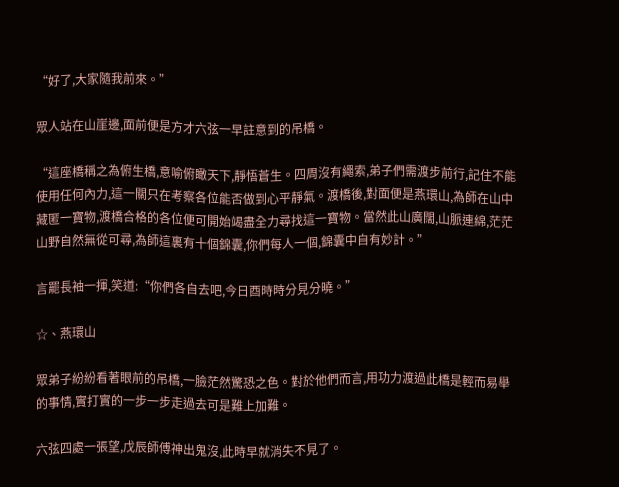“好了,大家隨我前來。”

眾人站在山崖邊,面前便是方才六弦一早註意到的吊橋。

“這座橋稱之為俯生橋,意喻俯瞰天下,靜悟蒼生。四周沒有繩索,弟子們需渡步前行,記住不能使用任何內力,這一關只在考察各位能否做到心平靜氣。渡橋後,對面便是燕環山,為師在山中藏匿一寶物,渡橋合格的各位便可開始竭盡全力尋找這一寶物。當然此山廣闊,山脈連綿,茫茫山野自然無從可尋,為師這裏有十個錦囊,你們每人一個,錦囊中自有妙計。”

言罷長袖一揮,笑道:“你們各自去吧,今日酉時時分見分曉。”

☆、燕環山

眾弟子紛紛看著眼前的吊橋,一臉茫然驚恐之色。對於他們而言,用功力渡過此橋是輕而易舉的事情,實打實的一步一步走過去可是難上加難。

六弦四處一張望,戊辰師傅神出鬼沒,此時早就消失不見了。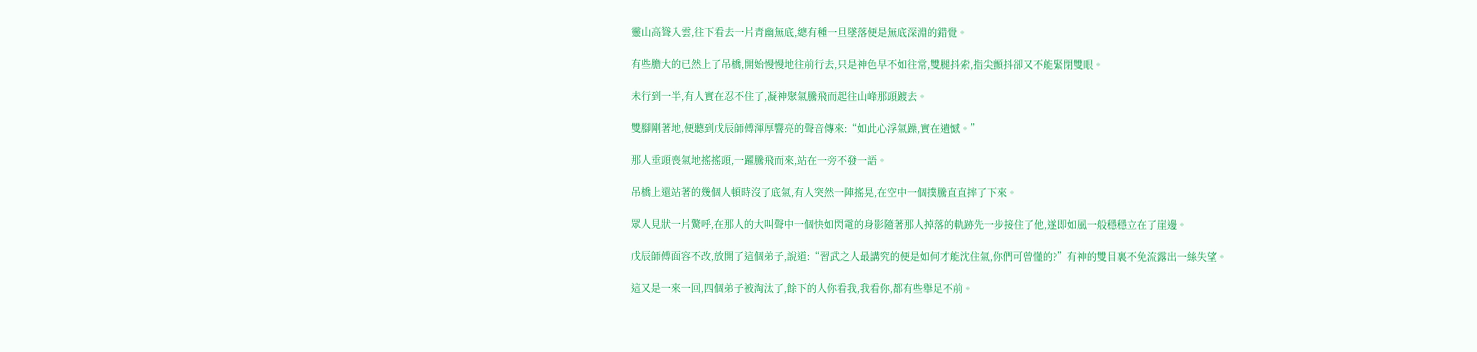靈山高聳入雲,往下看去一片青幽無底,總有種一旦墜落便是無底深淵的錯覺。

有些膽大的已然上了吊橋,開始慢慢地往前行去,只是神色早不如往常,雙腿抖索,指尖顫抖卻又不能緊閉雙眼。

未行到一半,有人實在忍不住了,凝神聚氣騰飛而起往山峰那頭踱去。

雙腳剛著地,便聽到戊辰師傅渾厚響亮的聲音傳來:“如此心浮氣躁,實在遺憾。”

那人垂頭喪氣地搖搖頭,一躍騰飛而來,站在一旁不發一語。

吊橋上還站著的幾個人頓時沒了底氣,有人突然一陣搖晃,在空中一個撲騰直直摔了下來。

眾人見狀一片驚呼,在那人的大叫聲中一個快如閃電的身影隨著那人掉落的軌跡先一步接住了他,遂即如風一般穩穩立在了崖邊。

戊辰師傅面容不改,放開了這個弟子,說道:“習武之人最講究的便是如何才能沈住氣,你們可曾懂的?”有神的雙目裏不免流露出一絲失望。

這又是一來一回,四個弟子被淘汰了,餘下的人你看我,我看你,都有些舉足不前。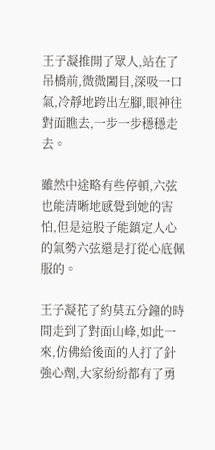王子凝推開了眾人,站在了吊橋前,微微闔目,深吸一口氣,冷靜地跨出左腳,眼神往對面瞧去,一步一步穩穩走去。

雖然中途略有些停頓,六弦也能清晰地感覺到她的害怕,但是這股子能鎮定人心的氣勢六弦還是打從心底佩服的。

王子凝花了約莫五分鐘的時間走到了對面山峰,如此一來,仿佛給後面的人打了針強心劑,大家紛紛都有了勇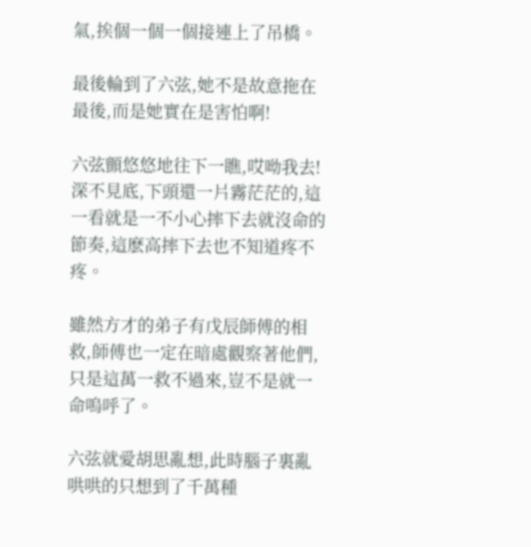氣,挨個一個一個接連上了吊橋。

最後輪到了六弦,她不是故意拖在最後,而是她實在是害怕啊!

六弦顫悠悠地往下一瞧,哎呦我去!深不見底,下頭還一片霧茫茫的,這一看就是一不小心摔下去就沒命的節奏,這麽高摔下去也不知道疼不疼。

雖然方才的弟子有戊辰師傅的相救,師傅也一定在暗處觀察著他們,只是這萬一救不過來,豈不是就一命嗚呼了。

六弦就愛胡思亂想,此時腦子裏亂哄哄的只想到了千萬種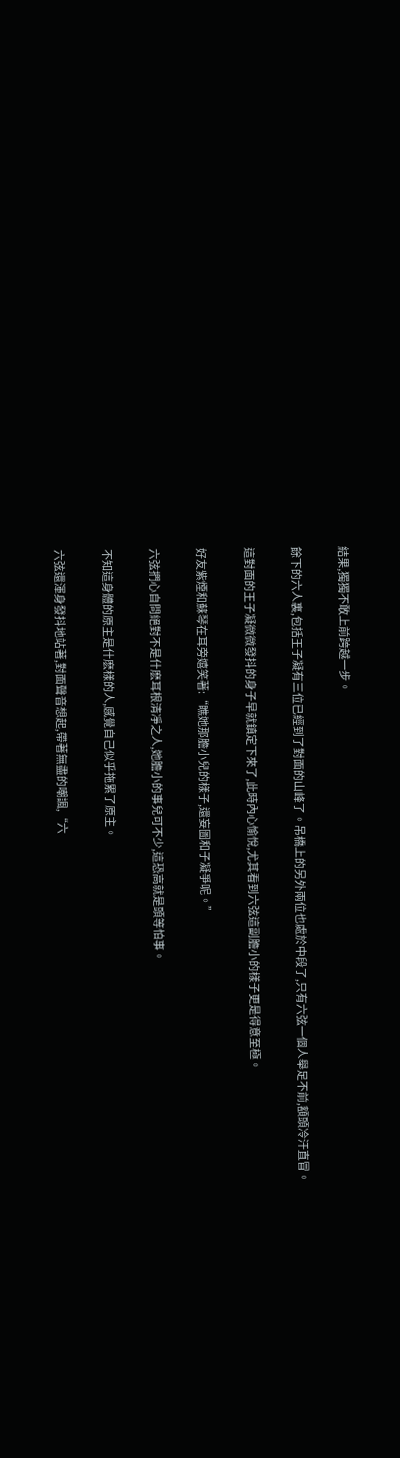結果,獨獨不敢上前跨越一步。

餘下的六人裏,包括王子凝有三位已經到了對面的山峰了。吊橋上的另外兩位也處於中段了,只有六弦一個人舉足不前,額頭冷汗直冒。

這對面的王子凝微微發抖的身子早就鎮定下來了,此時內心愉悅,尤其看到六弦這副膽小的樣子更是得意至極。

好友紫煙和蘇琴在耳旁嬉笑著:“瞧她那膽小兒的樣子,還妄圖和子凝爭呢。”

六弦捫心自問絕對不是什麽耳根清凈之人,她膽小的事兒可不少,這恐高就是頭等怕事。

不知這身體的原主是什麽樣的人,感覺自己似乎拖累了原主。

六弦還渾身發抖地站著,對面聲音想起,帶著無盡的嘲諷,“六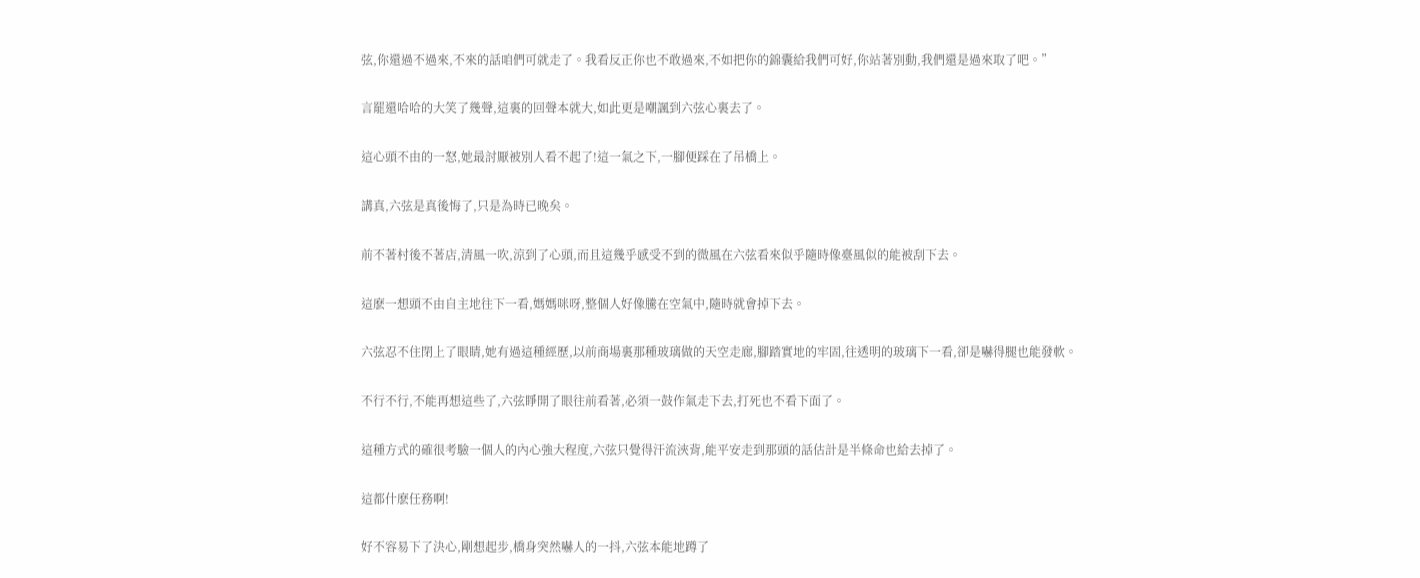弦,你還過不過來,不來的話咱們可就走了。我看反正你也不敢過來,不如把你的錦囊給我們可好,你站著別動,我們還是過來取了吧。”

言罷還哈哈的大笑了幾聲,這裏的回聲本就大,如此更是嘲諷到六弦心裏去了。

這心頭不由的一怒,她最討厭被別人看不起了!這一氣之下,一腳便踩在了吊橋上。

講真,六弦是真後悔了,只是為時已晚矣。

前不著村後不著店,清風一吹,涼到了心頭,而且這幾乎感受不到的微風在六弦看來似乎隨時像臺風似的能被刮下去。

這麽一想頭不由自主地往下一看,媽媽咪呀,整個人好像騰在空氣中,隨時就會掉下去。

六弦忍不住閉上了眼睛,她有過這種經歷,以前商場裏那種玻璃做的天空走廊,腳踏實地的牢固,往透明的玻璃下一看,卻是嚇得腿也能發軟。

不行不行,不能再想這些了,六弦睜開了眼往前看著,必須一鼓作氣走下去,打死也不看下面了。

這種方式的確很考驗一個人的內心強大程度,六弦只覺得汗流浹背,能平安走到那頭的話估計是半條命也給去掉了。

這都什麽任務啊!

好不容易下了決心,剛想起步,橋身突然嚇人的一抖,六弦本能地蹲了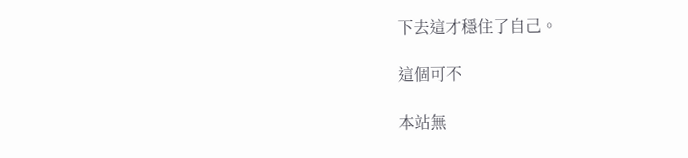下去這才穩住了自己。

這個可不

本站無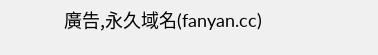廣告,永久域名(fanyan.cc)